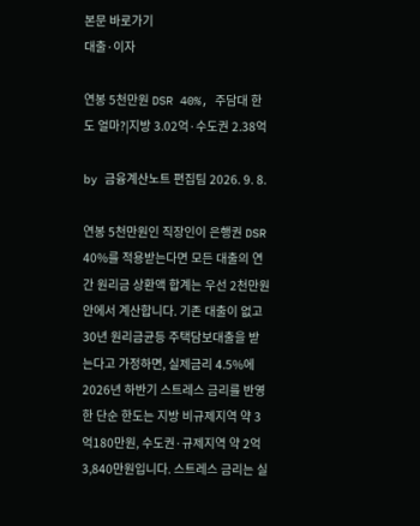본문 바로가기
대출·이자

연봉 5천만원 DSR 40%, 주담대 한도 얼마?|지방 3.02억·수도권 2.38억

by 금융계산노트 편집팀 2026. 9. 8.

연봉 5천만원인 직장인이 은행권 DSR 40%를 적용받는다면 모든 대출의 연간 원리금 상환액 합계는 우선 2천만원 안에서 계산합니다. 기존 대출이 없고 30년 원리금균등 주택담보대출을 받는다고 가정하면, 실제금리 4.5%에 2026년 하반기 스트레스 금리를 반영한 단순 한도는 지방 비규제지역 약 3억180만원, 수도권·규제지역 약 2억3,840만원입니다. 스트레스 금리는 실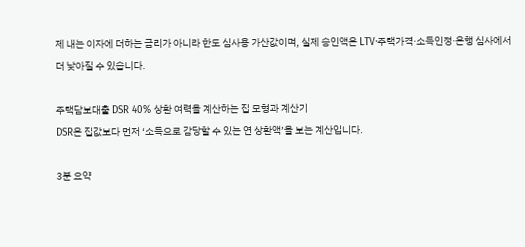제 내는 이자에 더하는 금리가 아니라 한도 심사용 가산값이며, 실제 승인액은 LTV·주택가격·소득인정·은행 심사에서 더 낮아질 수 있습니다.

주택담보대출 DSR 40% 상환 여력을 계산하는 집 모형과 계산기
DSR은 집값보다 먼저 ‘소득으로 감당할 수 있는 연 상환액’을 보는 계산입니다.

3분 요약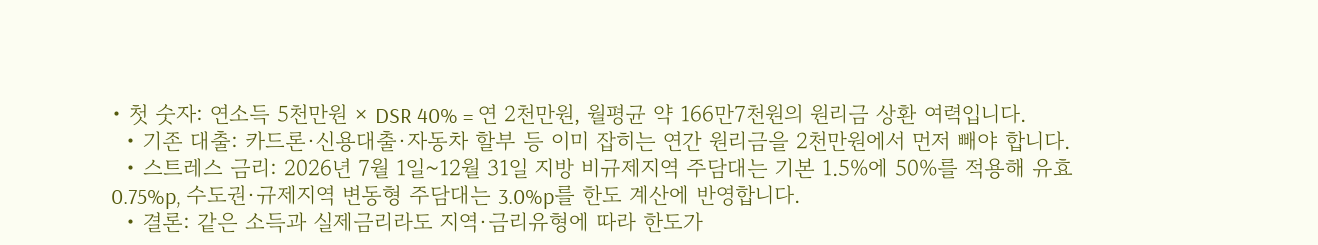• 첫 숫자: 연소득 5천만원 × DSR 40% = 연 2천만원, 월평균 약 166만7천원의 원리금 상환 여력입니다.
  • 기존 대출: 카드론·신용대출·자동차 할부 등 이미 잡히는 연간 원리금을 2천만원에서 먼저 빼야 합니다.
  • 스트레스 금리: 2026년 7월 1일~12월 31일 지방 비규제지역 주담대는 기본 1.5%에 50%를 적용해 유효 0.75%p, 수도권·규제지역 변동형 주담대는 3.0%p를 한도 계산에 반영합니다.
  • 결론: 같은 소득과 실제금리라도 지역·금리유형에 따라 한도가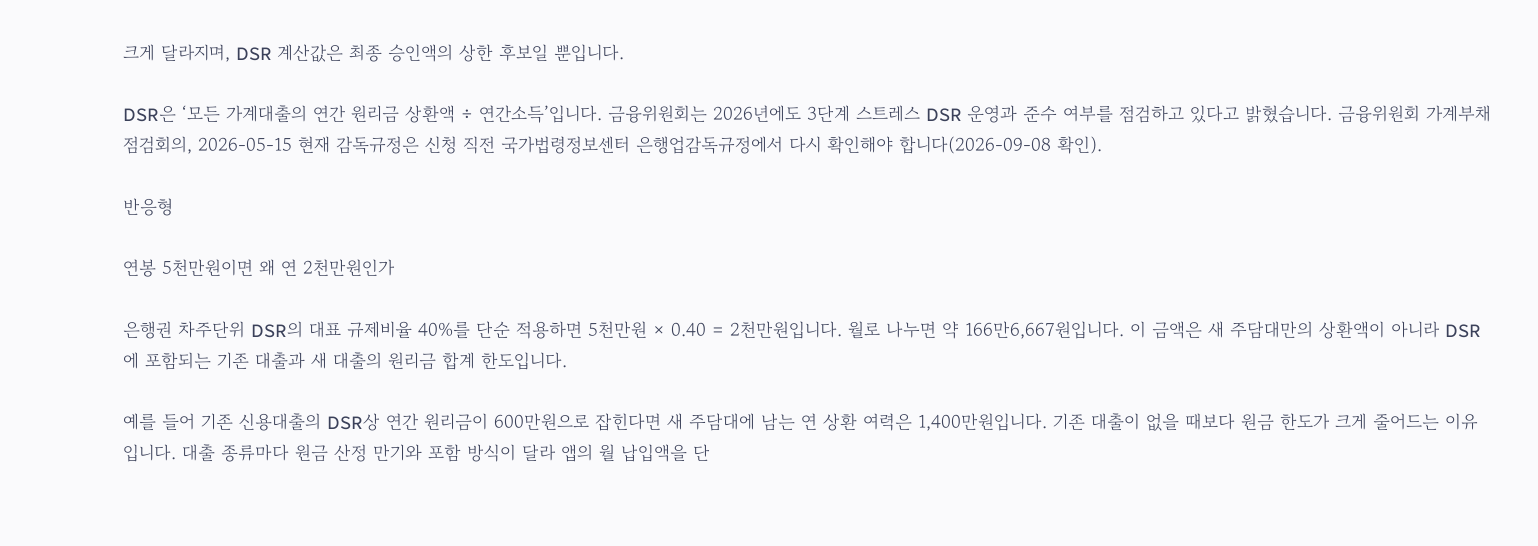크게 달라지며, DSR 계산값은 최종 승인액의 상한 후보일 뿐입니다.

DSR은 ‘모든 가계대출의 연간 원리금 상환액 ÷ 연간소득’입니다. 금융위원회는 2026년에도 3단계 스트레스 DSR 운영과 준수 여부를 점검하고 있다고 밝혔습니다. 금융위원회 가계부채 점검회의, 2026-05-15 현재 감독규정은 신청 직전 국가법령정보센터 은행업감독규정에서 다시 확인해야 합니다(2026-09-08 확인).

반응형

연봉 5천만원이면 왜 연 2천만원인가

은행권 차주단위 DSR의 대표 규제비율 40%를 단순 적용하면 5천만원 × 0.40 = 2천만원입니다. 월로 나누면 약 166만6,667원입니다. 이 금액은 새 주담대만의 상환액이 아니라 DSR에 포함되는 기존 대출과 새 대출의 원리금 합계 한도입니다.

예를 들어 기존 신용대출의 DSR상 연간 원리금이 600만원으로 잡힌다면 새 주담대에 남는 연 상환 여력은 1,400만원입니다. 기존 대출이 없을 때보다 원금 한도가 크게 줄어드는 이유입니다. 대출 종류마다 원금 산정 만기와 포함 방식이 달라 앱의 월 납입액을 단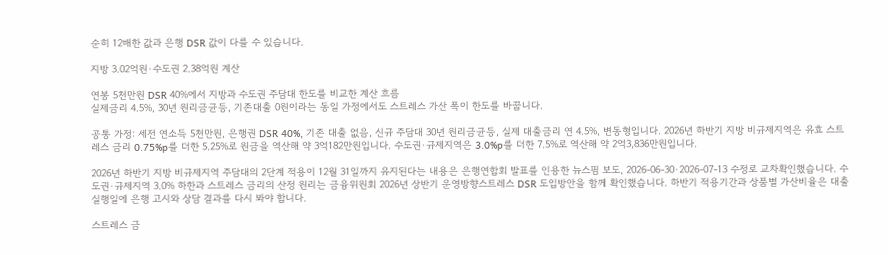순히 12배한 값과 은행 DSR 값이 다를 수 있습니다.

지방 3.02억원·수도권 2.38억원 계산

연봉 5천만원 DSR 40%에서 지방과 수도권 주담대 한도를 비교한 계산 흐름
실제금리 4.5%, 30년 원리금균등, 기존대출 0원이라는 동일 가정에서도 스트레스 가산 폭이 한도를 바꿉니다.

공통 가정: 세전 연소득 5천만원, 은행권 DSR 40%, 기존 대출 없음, 신규 주담대 30년 원리금균등, 실제 대출금리 연 4.5%, 변동형입니다. 2026년 하반기 지방 비규제지역은 유효 스트레스 금리 0.75%p를 더한 5.25%로 원금을 역산해 약 3억182만원입니다. 수도권·규제지역은 3.0%p를 더한 7.5%로 역산해 약 2억3,836만원입니다.

2026년 하반기 지방 비규제지역 주담대의 2단계 적용이 12월 31일까지 유지된다는 내용은 은행연합회 발표를 인용한 뉴스핌 보도, 2026-06-30·2026-07-13 수정로 교차확인했습니다. 수도권·규제지역 3.0% 하한과 스트레스 금리의 산정 원리는 금융위원회 2026년 상반기 운영방향스트레스 DSR 도입방안을 함께 확인했습니다. 하반기 적용기간과 상품별 가산비율은 대출 실행일에 은행 고시와 상담 결과를 다시 봐야 합니다.

스트레스 금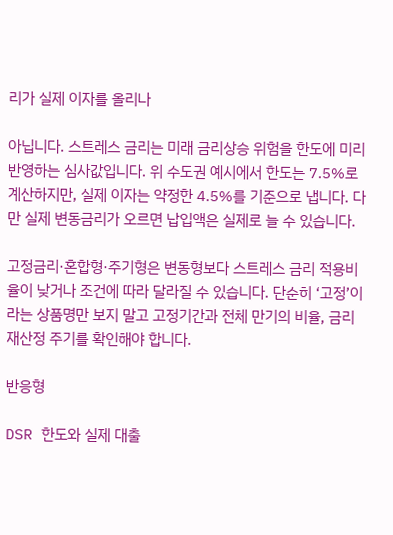리가 실제 이자를 올리나

아닙니다. 스트레스 금리는 미래 금리상승 위험을 한도에 미리 반영하는 심사값입니다. 위 수도권 예시에서 한도는 7.5%로 계산하지만, 실제 이자는 약정한 4.5%를 기준으로 냅니다. 다만 실제 변동금리가 오르면 납입액은 실제로 늘 수 있습니다.

고정금리·혼합형·주기형은 변동형보다 스트레스 금리 적용비율이 낮거나 조건에 따라 달라질 수 있습니다. 단순히 ‘고정’이라는 상품명만 보지 말고 고정기간과 전체 만기의 비율, 금리 재산정 주기를 확인해야 합니다.

반응형

DSR 한도와 실제 대출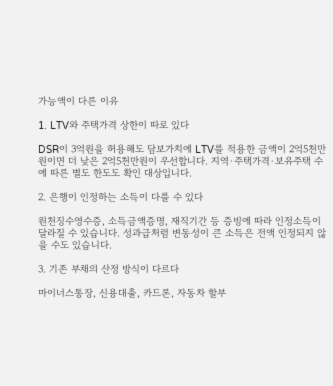가능액이 다른 이유

1. LTV와 주택가격 상한이 따로 있다

DSR이 3억원을 허용해도 담보가치에 LTV를 적용한 금액이 2억5천만원이면 더 낮은 2억5천만원이 우선합니다. 지역·주택가격·보유주택 수에 따른 별도 한도도 확인 대상입니다.

2. 은행이 인정하는 소득이 다를 수 있다

원천징수영수증, 소득금액증명, 재직기간 등 증빙에 따라 인정소득이 달라질 수 있습니다. 성과급처럼 변동성이 큰 소득은 전액 인정되지 않을 수도 있습니다.

3. 기존 부채의 산정 방식이 다르다

마이너스통장, 신용대출, 카드론, 자동차 할부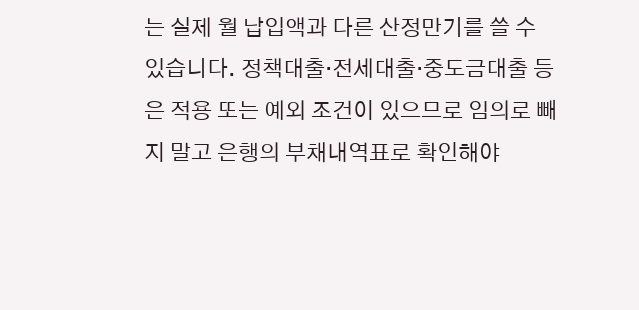는 실제 월 납입액과 다른 산정만기를 쓸 수 있습니다. 정책대출·전세대출·중도금대출 등은 적용 또는 예외 조건이 있으므로 임의로 빼지 말고 은행의 부채내역표로 확인해야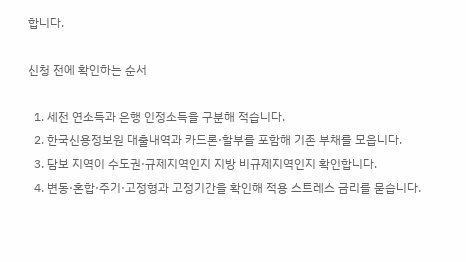합니다.

신청 전에 확인하는 순서

  1. 세전 연소득과 은행 인정소득을 구분해 적습니다.
  2. 한국신용정보원 대출내역과 카드론·할부를 포함해 기존 부채를 모읍니다.
  3. 담보 지역이 수도권·규제지역인지 지방 비규제지역인지 확인합니다.
  4. 변동·혼합·주기·고정형과 고정기간을 확인해 적용 스트레스 금리를 묻습니다.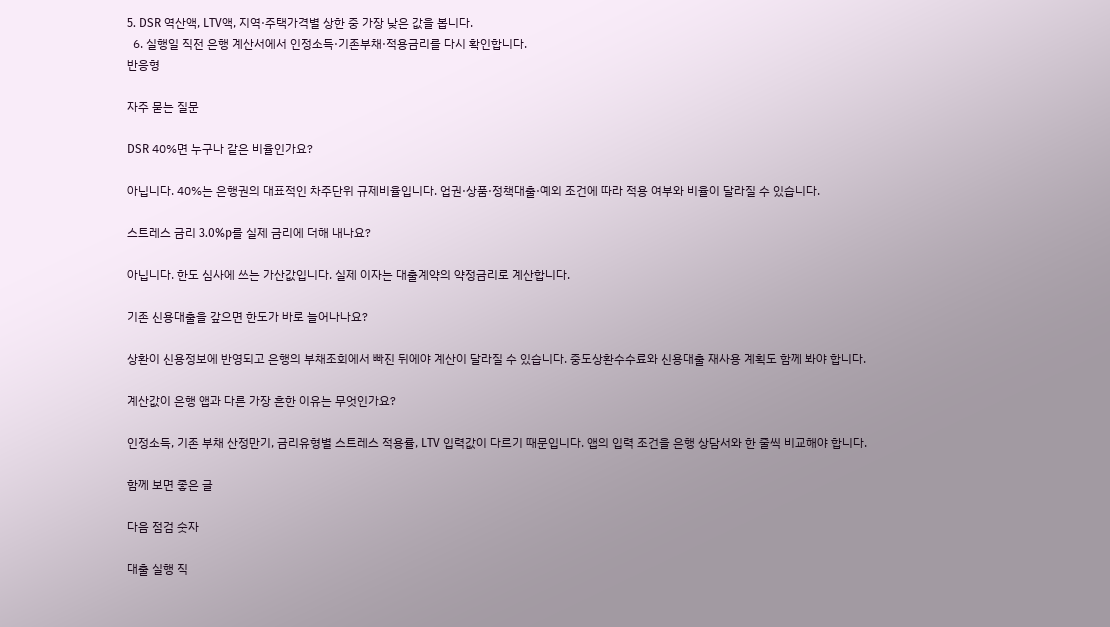5. DSR 역산액, LTV액, 지역·주택가격별 상한 중 가장 낮은 값을 봅니다.
  6. 실행일 직전 은행 계산서에서 인정소득·기존부채·적용금리를 다시 확인합니다.
반응형

자주 묻는 질문

DSR 40%면 누구나 같은 비율인가요?

아닙니다. 40%는 은행권의 대표적인 차주단위 규제비율입니다. 업권·상품·정책대출·예외 조건에 따라 적용 여부와 비율이 달라질 수 있습니다.

스트레스 금리 3.0%p를 실제 금리에 더해 내나요?

아닙니다. 한도 심사에 쓰는 가산값입니다. 실제 이자는 대출계약의 약정금리로 계산합니다.

기존 신용대출을 갚으면 한도가 바로 늘어나나요?

상환이 신용정보에 반영되고 은행의 부채조회에서 빠진 뒤에야 계산이 달라질 수 있습니다. 중도상환수수료와 신용대출 재사용 계획도 함께 봐야 합니다.

계산값이 은행 앱과 다른 가장 흔한 이유는 무엇인가요?

인정소득, 기존 부채 산정만기, 금리유형별 스트레스 적용률, LTV 입력값이 다르기 때문입니다. 앱의 입력 조건을 은행 상담서와 한 줄씩 비교해야 합니다.

함께 보면 좋은 글

다음 점검 숫자

대출 실행 직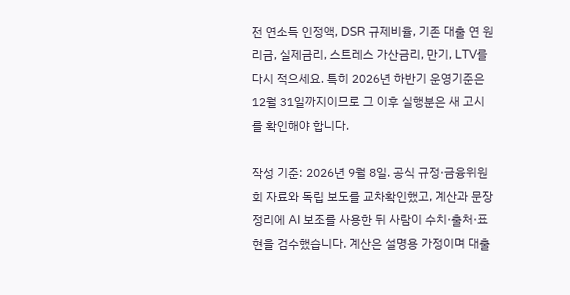전 연소득 인정액, DSR 규제비율, 기존 대출 연 원리금, 실제금리, 스트레스 가산금리, 만기, LTV를 다시 적으세요. 특히 2026년 하반기 운영기준은 12월 31일까지이므로 그 이후 실행분은 새 고시를 확인해야 합니다.

작성 기준: 2026년 9월 8일. 공식 규정·금융위원회 자료와 독립 보도를 교차확인했고, 계산과 문장 정리에 AI 보조를 사용한 뒤 사람이 수치·출처·표현을 검수했습니다. 계산은 설명용 가정이며 대출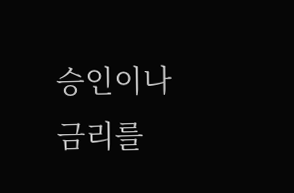승인이나 금리를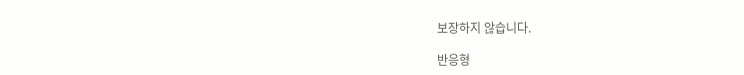보장하지 않습니다.

반응형